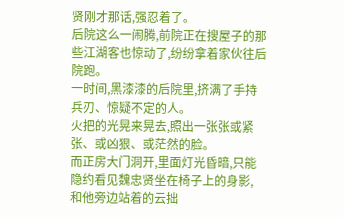贤刚才那话,强忍着了。
后院这么一闹腾,前院正在搜屋子的那些江湖客也惊动了,纷纷拿着家伙往后院跑。
一时间,黑漆漆的后院里,挤满了手持兵刃、惊疑不定的人。
火把的光晃来晃去,照出一张张或紧张、或凶狠、或茫然的脸。
而正房大门洞开,里面灯光昏暗,只能隐约看见魏忠贤坐在椅子上的身影,
和他旁边站着的云拙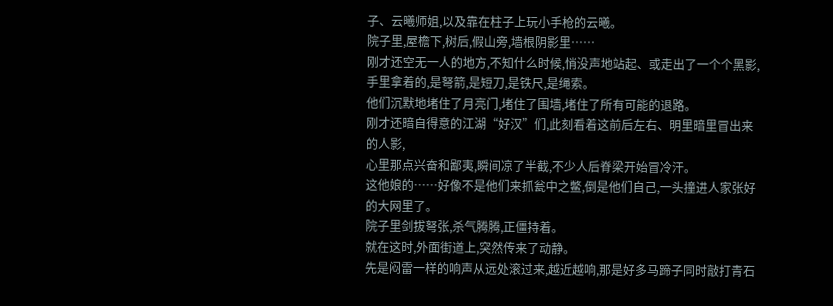子、云曦师姐,以及靠在柱子上玩小手枪的云曦。
院子里,屋檐下,树后,假山旁,墙根阴影里……
刚才还空无一人的地方,不知什么时候,悄没声地站起、或走出了一个个黑影,
手里拿着的,是弩箭,是短刀,是铁尺,是绳索。
他们沉默地堵住了月亮门,堵住了围墙,堵住了所有可能的退路。
刚才还暗自得意的江湖“好汉”们,此刻看着这前后左右、明里暗里冒出来的人影,
心里那点兴奋和鄙夷,瞬间凉了半截,不少人后脊梁开始冒冷汗。
这他娘的……好像不是他们来抓瓮中之鳖,倒是他们自己,一头撞进人家张好的大网里了。
院子里剑拔弩张,杀气腾腾,正僵持着。
就在这时,外面街道上,突然传来了动静。
先是闷雷一样的响声从远处滚过来,越近越响,那是好多马蹄子同时敲打青石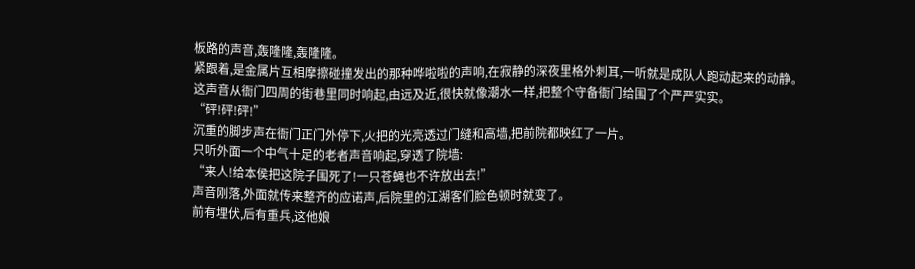板路的声音,轰隆隆,轰隆隆。
紧跟着,是金属片互相摩擦碰撞发出的那种哗啦啦的声响,在寂静的深夜里格外刺耳,一听就是成队人跑动起来的动静。
这声音从衙门四周的街巷里同时响起,由远及近,很快就像潮水一样,把整个守备衙门给围了个严严实实。
“砰!砰!砰!”
沉重的脚步声在衙门正门外停下,火把的光亮透过门缝和高墙,把前院都映红了一片。
只听外面一个中气十足的老者声音响起,穿透了院墙:
“来人!给本侯把这院子围死了!一只苍蝇也不许放出去!”
声音刚落,外面就传来整齐的应诺声,后院里的江湖客们脸色顿时就变了。
前有埋伏,后有重兵,这他娘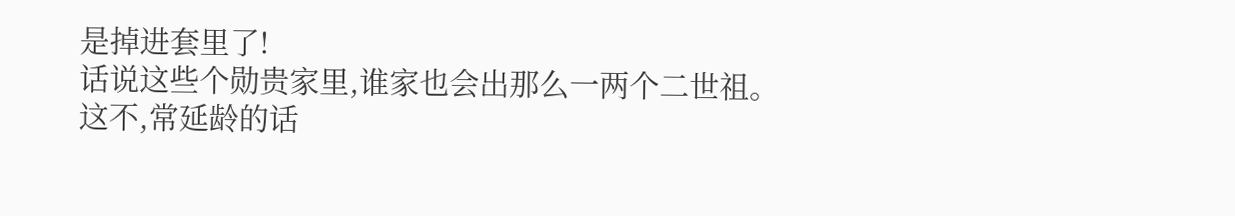是掉进套里了!
话说这些个勋贵家里,谁家也会出那么一两个二世祖。
这不,常延龄的话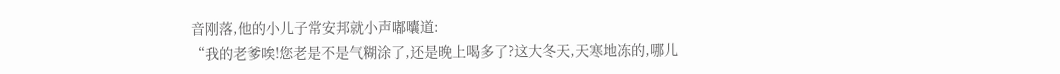音刚落,他的小儿子常安邦就小声嘟囔道:
“我的老爹唉!您老是不是气糊涂了,还是晚上喝多了?这大冬天,天寒地冻的,哪儿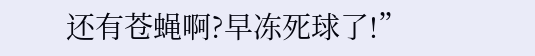还有苍蝇啊?早冻死球了!”